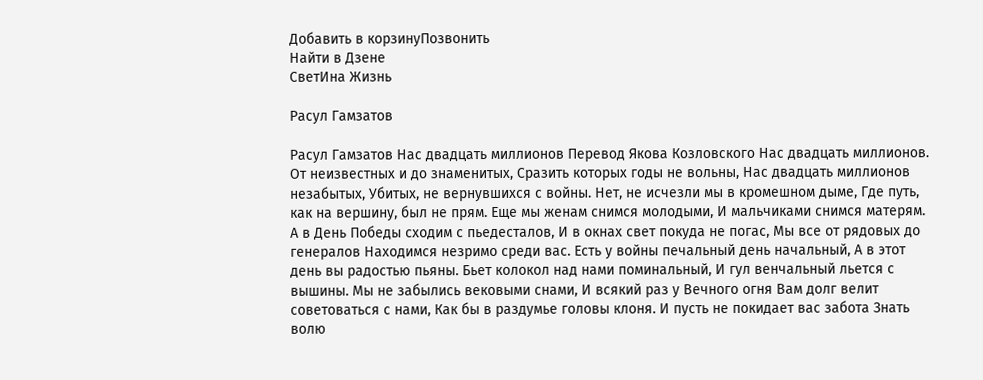Добавить в корзинуПозвонить
Найти в Дзене
СветИна Жизнь

Расул Гамзатов

Расул Гамзатов Нас двадцать миллионов Перевод Якова Козловского Нас двадцать миллионов. От неизвестных и до знаменитых, Сразить которых годы не вольны, Нас двадцать миллионов незабытых, Убитых, не вернувшихся с войны. Нет, не исчезли мы в кромешном дыме, Где путь, как на вершину, был не прям. Еще мы женам снимся молодыми, И мальчиками снимся матерям. А в День Победы сходим с пьедесталов, И в окнах свет покуда не погас, Мы все от рядовых до генералов Находимся незримо среди вас. Есть у войны печальный день начальный, А в этот день вы радостью пьяны. Бьет колокол над нами поминальный, И гул венчальный льется с вышины. Мы не забылись вековыми снами, И всякий раз у Вечного огня Вам долг велит советоваться с нами, Как бы в раздумье головы клоня. И пусть не покидает вас забота Знать волю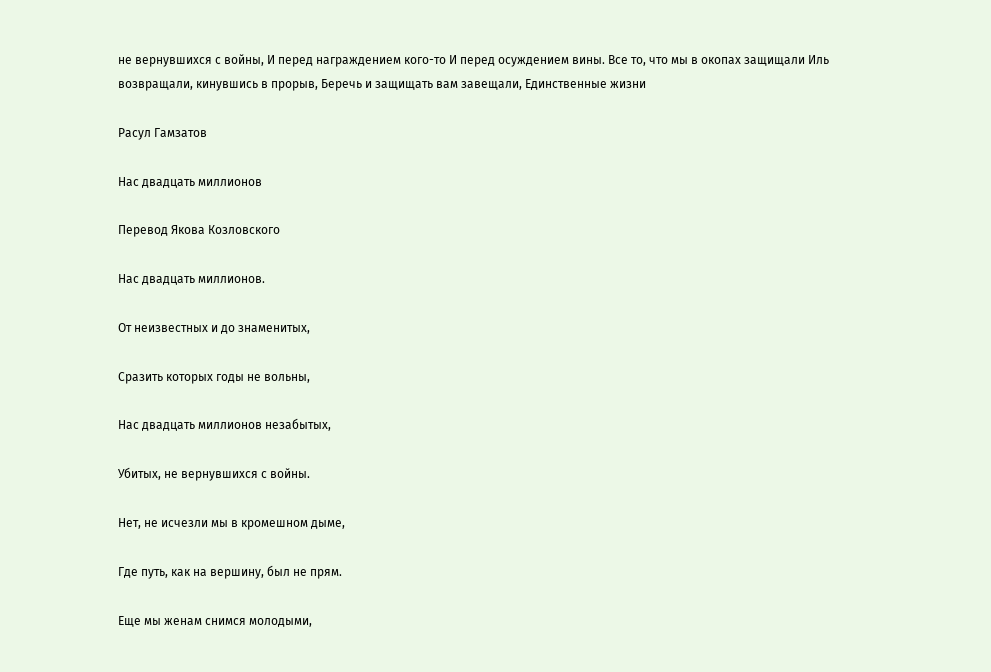не вернувшихся с войны, И перед награждением кого-то И перед осуждением вины. Все то, что мы в окопах защищали Иль возвращали, кинувшись в прорыв, Беречь и защищать вам завещали, Единственные жизни

Расул Гамзатов

Нас двадцать миллионов

Перевод Якова Козловского

Нас двадцать миллионов.

От неизвестных и до знаменитых,

Сразить которых годы не вольны,

Нас двадцать миллионов незабытых,

Убитых, не вернувшихся с войны.

Нет, не исчезли мы в кромешном дыме,

Где путь, как на вершину, был не прям.

Еще мы женам снимся молодыми,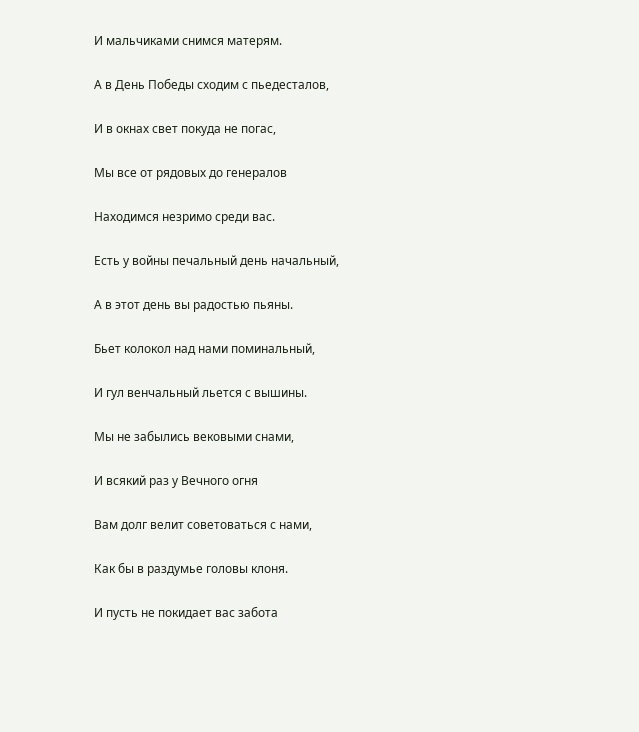И мальчиками снимся матерям.

А в День Победы сходим с пьедесталов,

И в окнах свет покуда не погас,

Мы все от рядовых до генералов

Находимся незримо среди вас.

Есть у войны печальный день начальный,

А в этот день вы радостью пьяны.

Бьет колокол над нами поминальный,

И гул венчальный льется с вышины.

Мы не забылись вековыми снами,

И всякий раз у Вечного огня

Вам долг велит советоваться с нами,

Как бы в раздумье головы клоня.

И пусть не покидает вас забота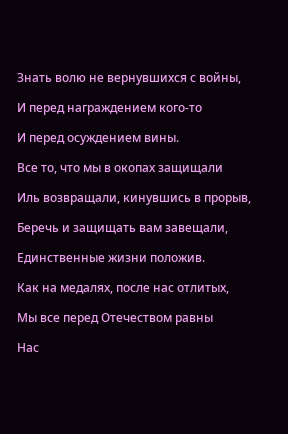Знать волю не вернувшихся с войны,

И перед награждением кого-то

И перед осуждением вины.

Все то, что мы в окопах защищали

Иль возвращали, кинувшись в прорыв,

Беречь и защищать вам завещали,

Единственные жизни положив.

Как на медалях, после нас отлитых,

Мы все перед Отечеством равны

Нас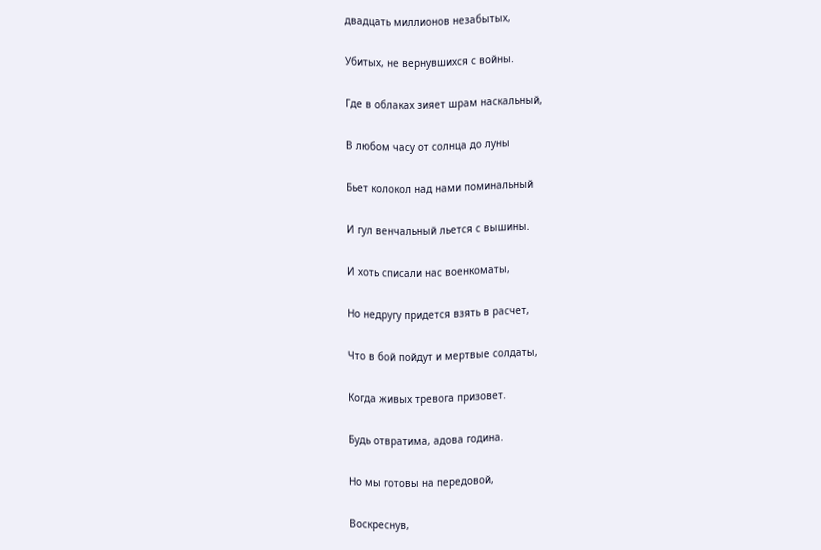двадцать миллионов незабытых,

Убитых, не вернувшихся с войны.

Где в облаках зияет шрам наскальный,

В любом часу от солнца до луны

Бьет колокол над нами поминальный

И гул венчальный льется с вышины.

И хоть списали нас военкоматы,

Но недругу придется взять в расчет,

Что в бой пойдут и мертвые солдаты,

Когда живых тревога призовет.

Будь отвратима, адова година.

Но мы готовы на передовой,

Воскреснув,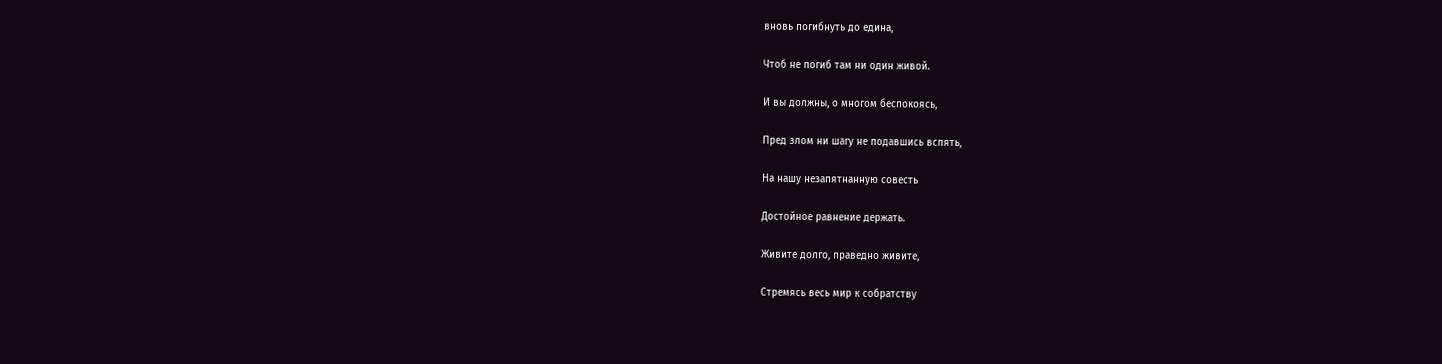вновь погибнуть до едина,

Чтоб не погиб там ни один живой.

И вы должны, о многом беспокоясь,

Пред злом ни шагу не подавшись вспять,

На нашу незапятнанную совесть

Достойное равнение держать.

Живите долго, праведно живите,

Стремясь весь мир к собратству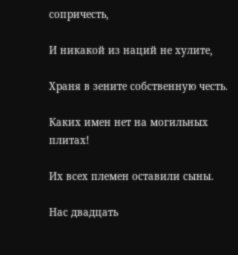сопричесть,

И никакой из наций не хулите,

Храня в зените собственную честь.

Каких имен нет на могильных плитах!

Их всех племен оставили сыны.

Нас двадцать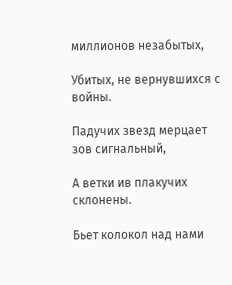миллионов незабытых,

Убитых, не вернувшихся с войны.

Падучих звезд мерцает зов сигнальный,

А ветки ив плакучих склонены.

Бьет колокол над нами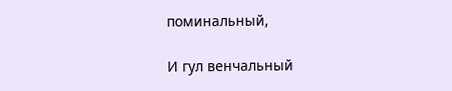поминальный,

И гул венчальный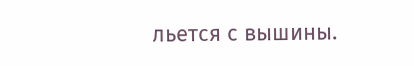льется с вышины.